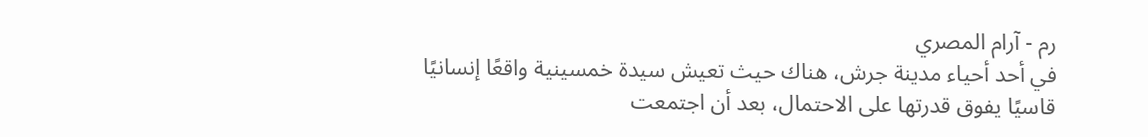رم - آرام المصري
في أحد أحياء مدينة جرش، هناك حيث تعيش سيدة خمسينية واقعًا إنسانيًا قاسيًا يفوق قدرتها على الاحتمال، بعد أن اجتمعت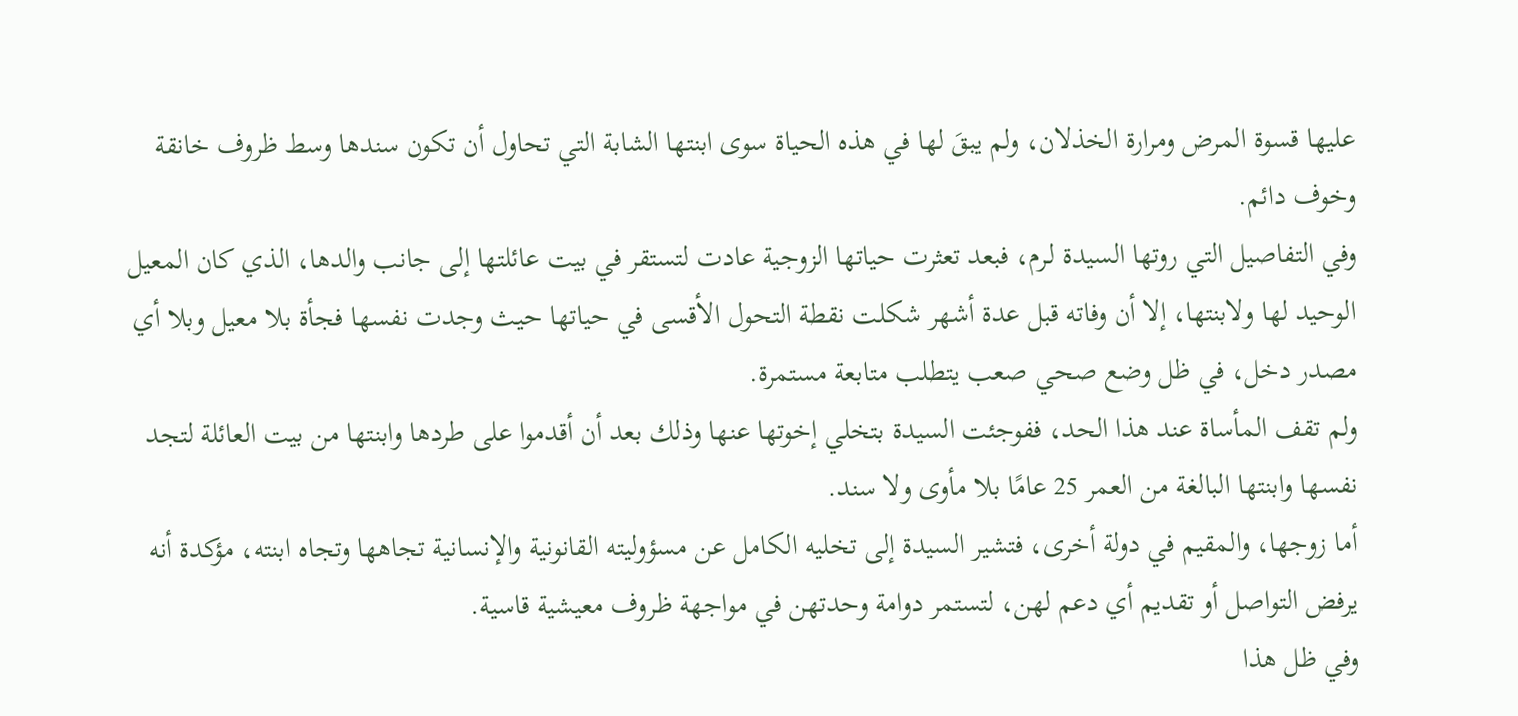عليها قسوة المرض ومرارة الخذلان، ولم يبقَ لها في هذه الحياة سوى ابنتها الشابة التي تحاول أن تكون سندها وسط ظروف خانقة وخوف دائم.
وفي التفاصيل التي روتها السيدة لـرم، فبعد تعثرت حياتها الزوجية عادت لتستقر في بيت عائلتها إلى جانب والدها، الذي كان المعيل الوحيد لها ولابنتها، إلا أن وفاته قبل عدة أشهر شكلت نقطة التحول الأقسى في حياتها حيث وجدت نفسها فجأة بلا معيل وبلا أي مصدر دخل، في ظل وضع صحي صعب يتطلب متابعة مستمرة.
ولم تقف المأساة عند هذا الحد، ففوجئت السيدة بتخلي إخوتها عنها وذلك بعد أن أقدموا على طردها وابنتها من بيت العائلة لتجد نفسها وابنتها البالغة من العمر 25 عامًا بلا مأوى ولا سند.
أما زوجها، والمقيم في دولة أخرى، فتشير السيدة إلى تخليه الكامل عن مسؤوليته القانونية والإنسانية تجاهها وتجاه ابنته، مؤكدة أنه يرفض التواصل أو تقديم أي دعم لهن، لتستمر دوامة وحدتهن في مواجهة ظروف معيشية قاسية.
وفي ظل هذا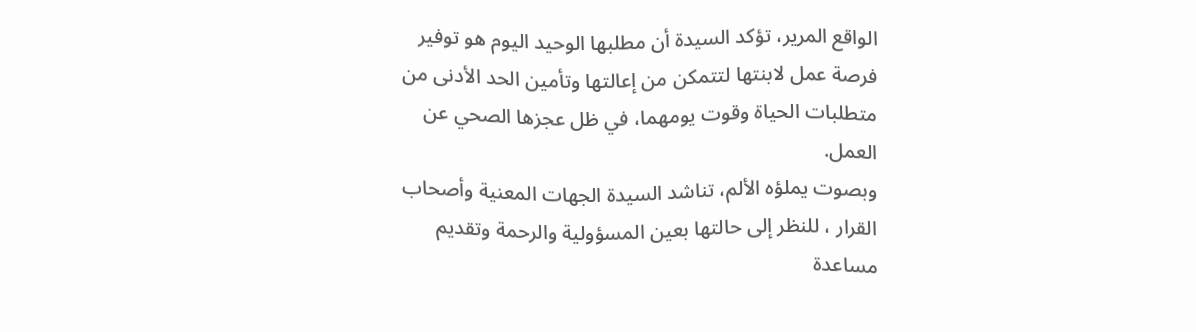الواقع المرير، تؤكد السيدة أن مطلبها الوحيد اليوم هو توفير فرصة عمل لابنتها لتتمكن من إعالتها وتأمين الحد الأدنى من متطلبات الحياة وقوت يومهما، في ظل عجزها الصحي عن العمل.
وبصوت يملؤه الألم، تناشد السيدة الجهات المعنية وأصحاب القرار ، للنظر إلى حالتها بعين المسؤولية والرحمة وتقديم مساعدة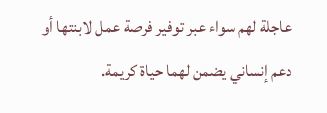عاجلة لهم سواء عبر توفير فرصة عمل لابنتها أو دعم إنساني يضمن لهما حياة كريمة.